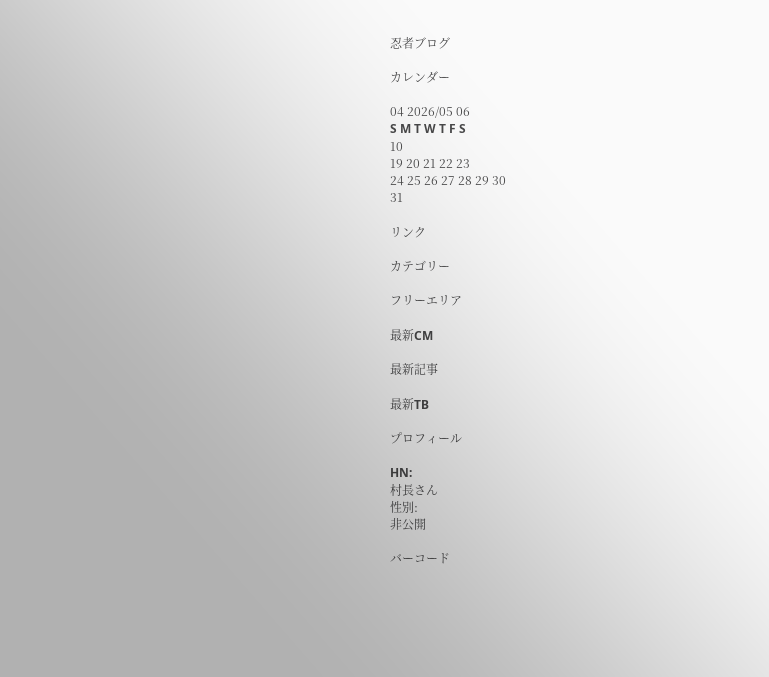忍者ブログ

カレンダー

04 2026/05 06
S M T W T F S
10
19 20 21 22 23
24 25 26 27 28 29 30
31

リンク

カテゴリー

フリーエリア

最新CM

最新記事

最新TB

プロフィール

HN:
村長さん
性別:
非公開

バーコード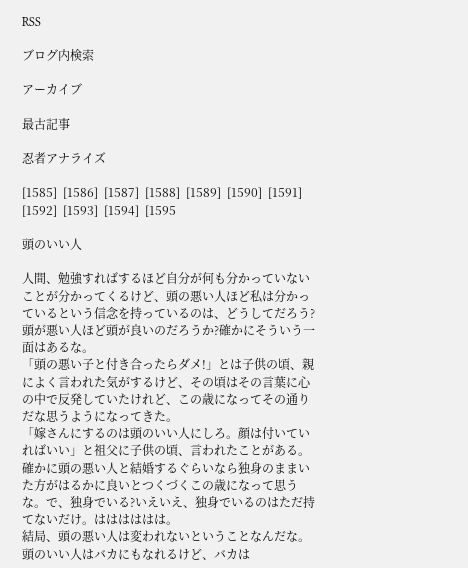RSS

ブログ内検索

アーカイブ

最古記事

忍者アナライズ

[1585]  [1586]  [1587]  [1588]  [1589]  [1590]  [1591]  [1592]  [1593]  [1594]  [1595

頭のいい人

人間、勉強すればするほど自分が何も分かっていないことが分かってくるけど、頭の悪い人ほど私は分かっているという信念を持っているのは、どうしてだろう?
頭が悪い人ほど頭が良いのだろうか?確かにそういう一面はあるな。
「頭の悪い子と付き合ったらダメ!」とは子供の頃、親によく言われた気がするけど、その頃はその言葉に心の中で反発していたけれど、この歳になってその通りだな思うようになってきた。
「嫁さんにするのは頭のいい人にしろ。顔は付いていればいい」と祖父に子供の頃、言われたことがある。確かに頭の悪い人と結婚するぐらいなら独身のままいた方がはるかに良いとつくづくこの歳になって思うな。で、独身でいる?いえいえ、独身でいるのはただ持てないだけ。はははははは。
結局、頭の悪い人は変われないということなんだな。
頭のいい人はバカにもなれるけど、バカは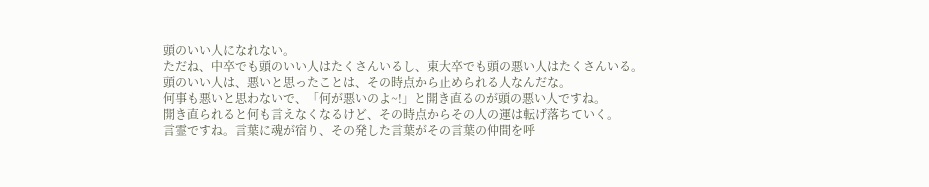頭のいい人になれない。
ただね、中卒でも頭のいい人はたくさんいるし、東大卒でも頭の悪い人はたくさんいる。頭のいい人は、悪いと思ったことは、その時点から止められる人なんだな。
何事も悪いと思わないで、「何が悪いのよ~!」と開き直るのが頭の悪い人ですね。
開き直られると何も言えなくなるけど、その時点からその人の運は転げ落ちていく。
言霊ですね。言葉に魂が宿り、その発した言葉がその言葉の仲間を呼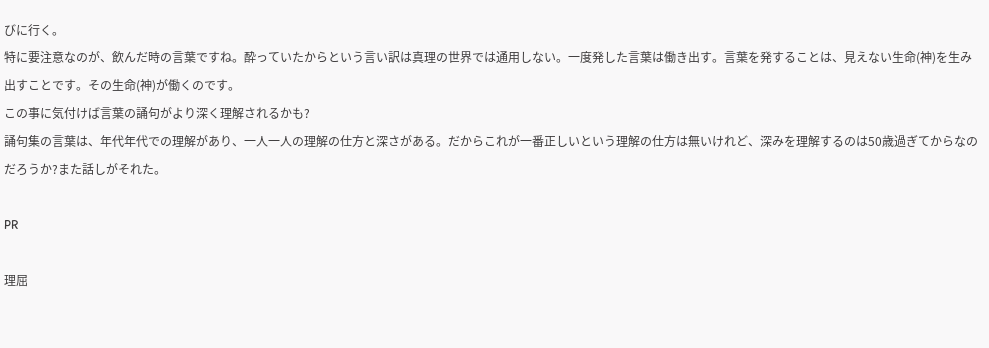びに行く。
特に要注意なのが、飲んだ時の言葉ですね。酔っていたからという言い訳は真理の世界では通用しない。一度発した言葉は働き出す。言葉を発することは、見えない生命(神)を生み出すことです。その生命(神)が働くのです。
この事に気付けば言葉の誦句がより深く理解されるかも?
誦句集の言葉は、年代年代での理解があり、一人一人の理解の仕方と深さがある。だからこれが一番正しいという理解の仕方は無いけれど、深みを理解するのは50歳過ぎてからなのだろうか?また話しがそれた。

PR

理屈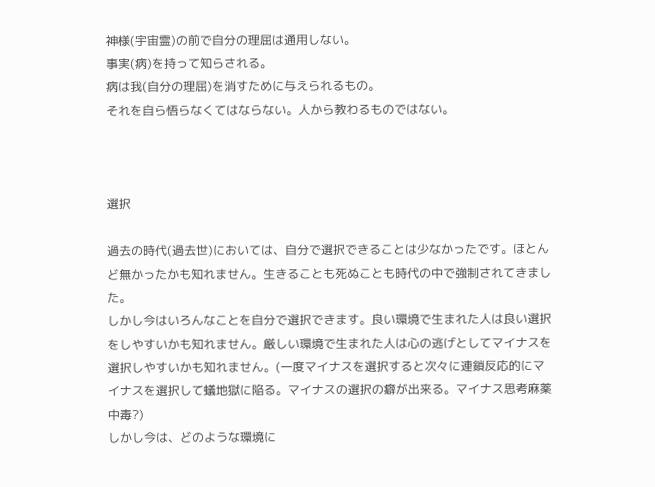神様(宇宙霊)の前で自分の理屈は通用しない。
事実(病)を持って知らされる。
病は我(自分の理屈)を消すために与えられるもの。
それを自ら悟らなくてはならない。人から教わるものではない。



選択

過去の時代(過去世)においては、自分で選択できることは少なかったです。ほとんど無かったかも知れません。生きることも死ぬことも時代の中で強制されてきました。
しかし今はいろんなことを自分で選択できます。良い環境で生まれた人は良い選択をしやすいかも知れません。厳しい環境で生まれた人は心の逃げとしてマイナスを選択しやすいかも知れません。(一度マイナスを選択すると次々に連鎖反応的にマイナスを選択して蟻地獄に陥る。マイナスの選択の癖が出来る。マイナス思考麻薬中毒?)
しかし今は、どのような環境に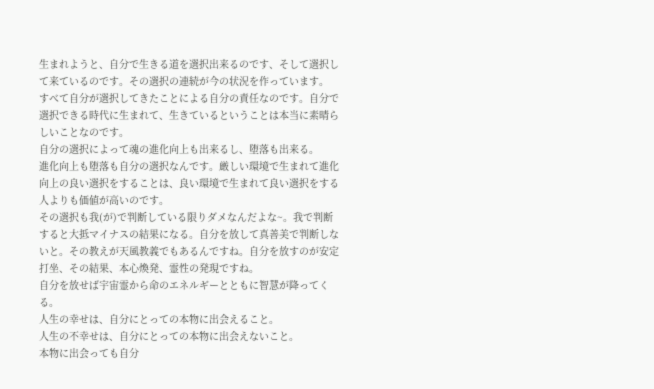生まれようと、自分で生きる道を選択出来るのです、そして選択して来ているのです。その選択の連続が今の状況を作っています。
すべて自分が選択してきたことによる自分の責任なのです。自分で選択できる時代に生まれて、生きているということは本当に素晴らしいことなのです。
自分の選択によって魂の進化向上も出来るし、堕落も出来る。
進化向上も堕落も自分の選択なんです。厳しい環境で生まれて進化向上の良い選択をすることは、良い環境で生まれて良い選択をする人よりも価値が高いのです。
その選択も我(が)で判断している限りダメなんだよな~。我で判断すると大抵マイナスの結果になる。自分を放して真善美で判断しないと。その教えが天風教義でもあるんですね。自分を放すのが安定打坐、その結果、本心煥発、霊性の発現ですね。
自分を放せば宇宙霊から命のエネルギーとともに智慧が降ってくる。
人生の幸せは、自分にとっての本物に出会えること。
人生の不幸せは、自分にとっての本物に出会えないこと。
本物に出会っても自分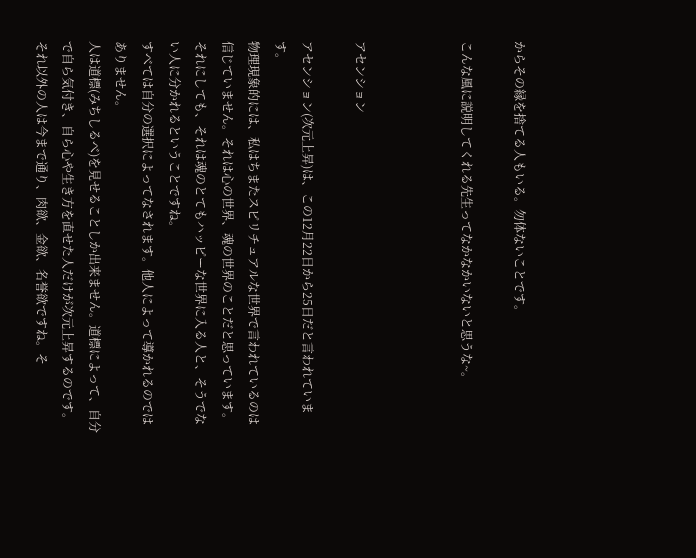からその縁を捨てる人もいる。勿体ないことです。

こんな風に説明してくれる先生ってなかなかいないと思うな~。



アセンション

アセンション(次元上昇)は、この12月22日から25日だと言われています。
物理現象的には、私はちまたスピリチュアルな世界で言われているのは信じていません。それは心の世界、魂の世界のことだと思っています。それにしても、それは魂のとてもハッピーな世界に入る人と、そうでない人に分かれるということですね。
すべては自分の選択によってなされます。他人によって導かれるのではありません。
人は道標(みちしるべ)を見せることしか出来ません。道標によって、自分で自ら気付き、自ら心や生き方を直せた人だけが次元上昇するのです。
それ以外の人は今まで通り、肉欲、金欲、名誉欲ですね。そ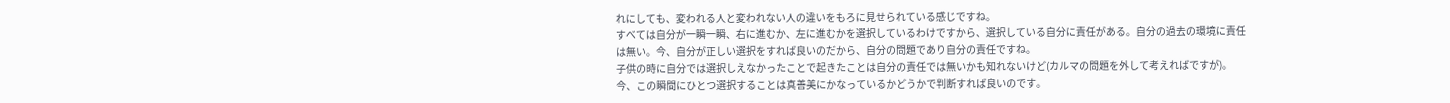れにしても、変われる人と変われない人の違いをもろに見せられている感じですね。
すべては自分が一瞬一瞬、右に進むか、左に進むかを選択しているわけですから、選択している自分に責任がある。自分の過去の環境に責任は無い。今、自分が正しい選択をすれば良いのだから、自分の問題であり自分の責任ですね。
子供の時に自分では選択しえなかったことで起きたことは自分の責任では無いかも知れないけど(カルマの問題を外して考えればですが)。今、この瞬間にひとつ選択することは真善美にかなっているかどうかで判断すれば良いのです。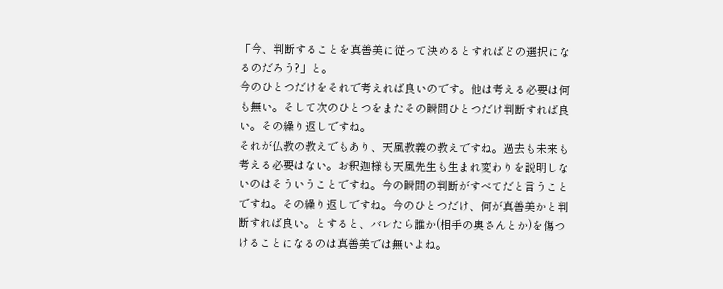「今、判断することを真善美に従って決めるとすればどの選択になるのだろう?」と。
今のひとつだけをそれで考えれば良いのです。他は考える必要は何も無い。そして次のひとつをまたその瞬間ひとつだけ判断すれば良い。その繰り返しですね。
それが仏教の教えでもあり、天風教義の教えですね。過去も未来も考える必要はない。お釈迦様も天風先生も生まれ変わりを説明しないのはそういうことですね。今の瞬間の判断がすべてだと言うことですね。その繰り返しですね。今のひとつだけ、何が真善美かと判断すれば良い。とすると、バレたら誰か(相手の奥さんとか)を傷つけることになるのは真善美では無いよね。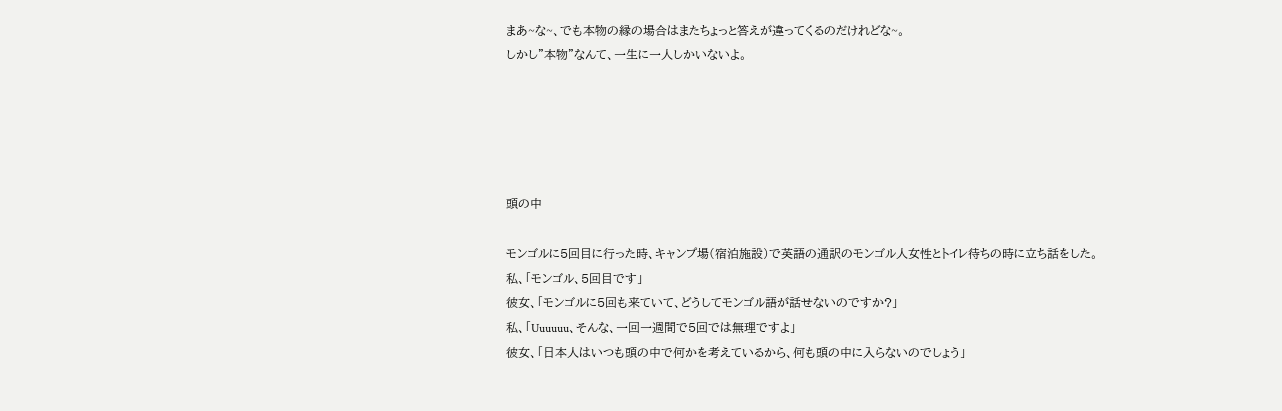まあ~な~、でも本物の縁の場合はまたちょっと答えが違ってくるのだけれどな~。
しかし”本物”なんて、一生に一人しかいないよ。





頭の中

モンゴルに5回目に行った時、キャンプ場(宿泊施設)で英語の通訳のモンゴル人女性とトイレ待ちの時に立ち話をした。
私、「モンゴル、5回目です」
彼女、「モンゴルに5回も来ていて、どうしてモンゴル語が話せないのですか?」
私、「Uuuuuu、そんな、一回一週間で5回では無理ですよ」
彼女、「日本人はいつも頭の中で何かを考えているから、何も頭の中に入らないのでしょう」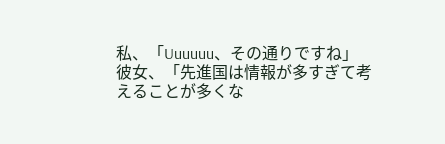私、「Uuuuuu、その通りですね」
彼女、「先進国は情報が多すぎて考えることが多くな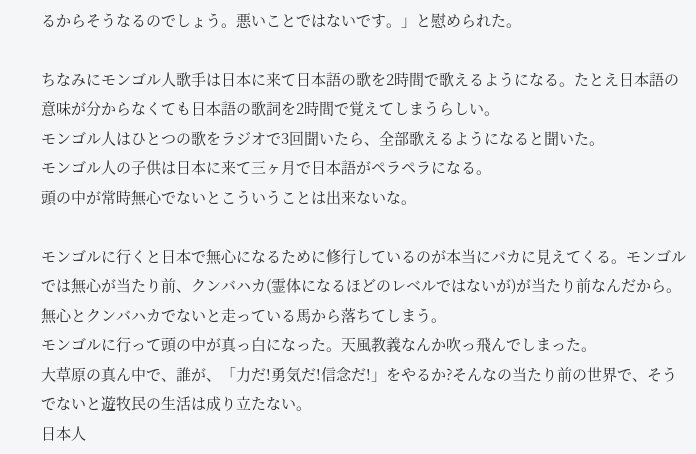るからそうなるのでしょう。悪いことではないです。」と慰められた。

ちなみにモンゴル人歌手は日本に来て日本語の歌を2時間で歌えるようになる。たとえ日本語の意味が分からなくても日本語の歌詞を2時間で覚えてしまうらしい。
モンゴル人はひとつの歌をラジオで3回聞いたら、全部歌えるようになると聞いた。
モンゴル人の子供は日本に来て三ヶ月で日本語がペラペラになる。
頭の中が常時無心でないとこういうことは出来ないな。

モンゴルに行くと日本で無心になるために修行しているのが本当にバカに見えてくる。モンゴルでは無心が当たり前、クンバハカ(霊体になるほどのレベルではないが)が当たり前なんだから。無心とクンバハカでないと走っている馬から落ちてしまう。
モンゴルに行って頭の中が真っ白になった。天風教義なんか吹っ飛んでしまった。
大草原の真ん中で、誰が、「力だ!勇気だ!信念だ!」をやるか?そんなの当たり前の世界で、そうでないと遊牧民の生活は成り立たない。
日本人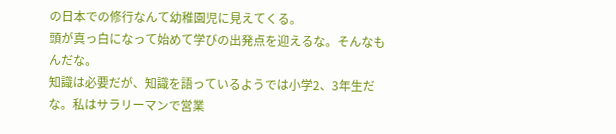の日本での修行なんて幼稚園児に見えてくる。
頭が真っ白になって始めて学びの出発点を迎えるな。そんなもんだな。
知識は必要だが、知識を語っているようでは小学2、3年生だな。私はサラリーマンで営業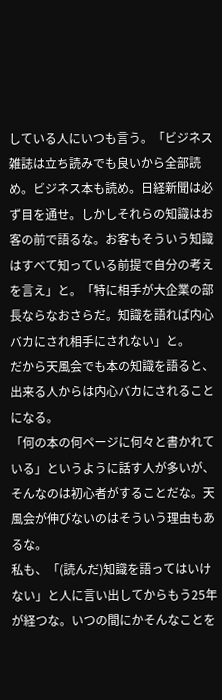している人にいつも言う。「ビジネス雑誌は立ち読みでも良いから全部読め。ビジネス本も読め。日経新聞は必ず目を通せ。しかしそれらの知識はお客の前で語るな。お客もそういう知識はすべて知っている前提で自分の考えを言え」と。「特に相手が大企業の部長ならなおさらだ。知識を語れば内心バカにされ相手にされない」と。
だから天風会でも本の知識を語ると、出来る人からは内心バカにされることになる。
「何の本の何ページに何々と書かれている」というように話す人が多いが、そんなのは初心者がすることだな。天風会が伸びないのはそういう理由もあるな。
私も、「(読んだ)知識を語ってはいけない」と人に言い出してからもう25年が経つな。いつの間にかそんなことを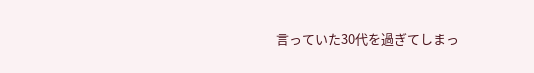言っていた30代を過ぎてしまっ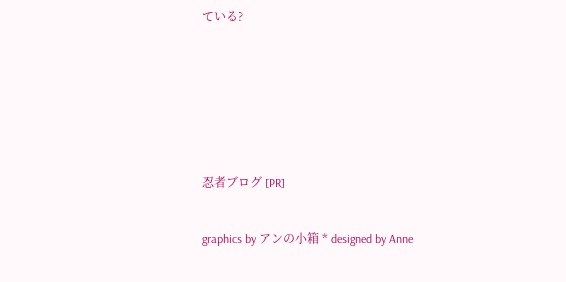ている?





忍者ブログ [PR]

graphics by アンの小箱 * designed by Anne